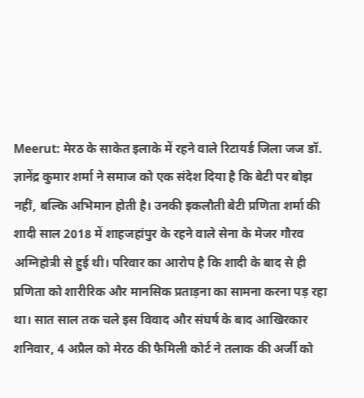Meerut: मेरठ के साकेत इलाके में रहने वाले रिटायर्ड जिला जज डॉ. ज्ञानेंद्र कुमार शर्मा ने समाज को एक संदेश दिया है कि बेटी पर बोझ नहीं, बल्कि अभिमान होती है। उनकी इकलौती बेटी प्रणिता शर्मा की शादी साल 2018 में शाहजहांपुर के रहने वाले सेना के मेजर गौरव अग्निहोत्री से हुई थी। परिवार का आरोप है कि शादी के बाद से ही प्रणिता को शारीरिक और मानसिक प्रताड़ना का सामना करना पड़ रहा था। सात साल तक चले इस विवाद और संघर्ष के बाद आखिरकार शनिवार, 4 अप्रैल को मेरठ की फैमिली कोर्ट ने तलाक की अर्जी को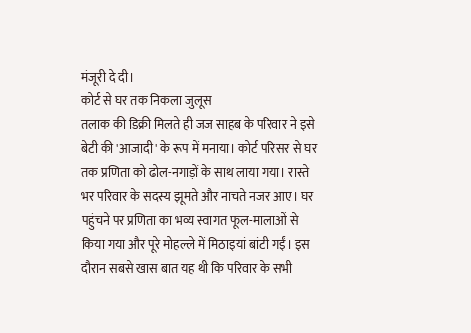मंजूरी दे दी।
कोर्ट से घर तक निकला जुलूस
तलाक की डिक्री मिलते ही जज साहब के परिवार ने इसे बेटी की 'आजादी' के रूप में मनाया। कोर्ट परिसर से घर तक प्रणिता को ढोल-नगाड़ों के साथ लाया गया। रास्ते भर परिवार के सदस्य झूमते और नाचते नजर आए। घर पहुंचने पर प्रणिता का भव्य स्वागत फूल-मालाओं से किया गया और पूरे मोहल्ले में मिठाइयां बांटी गईं। इस दौरान सबसे खास बात यह थी कि परिवार के सभी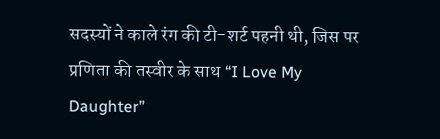सदस्यों ने काले रंग की टी-शर्ट पहनी थी, जिस पर प्रणिता की तस्वीर के साथ “I Love My Daughter”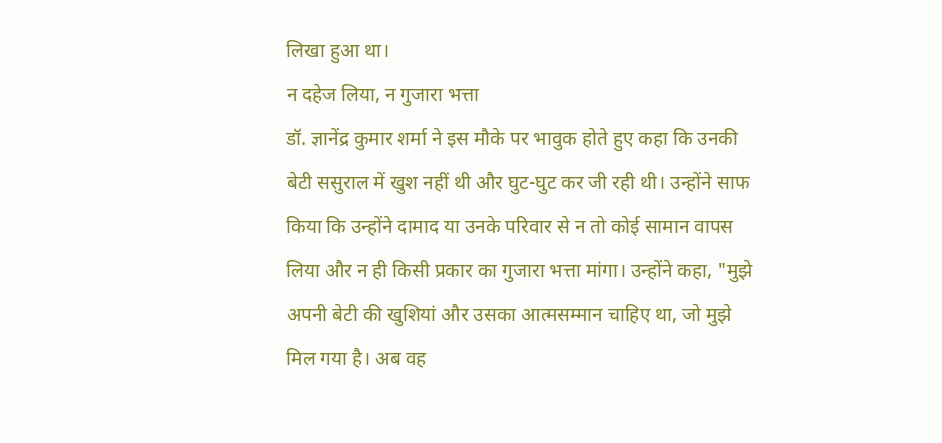लिखा हुआ था।
न दहेज लिया, न गुजारा भत्ता
डॉ. ज्ञानेंद्र कुमार शर्मा ने इस मौके पर भावुक होते हुए कहा कि उनकी बेटी ससुराल में खुश नहीं थी और घुट-घुट कर जी रही थी। उन्होंने साफ किया कि उन्होंने दामाद या उनके परिवार से न तो कोई सामान वापस लिया और न ही किसी प्रकार का गुजारा भत्ता मांगा। उन्होंने कहा, "मुझे अपनी बेटी की खुशियां और उसका आत्मसम्मान चाहिए था, जो मुझे मिल गया है। अब वह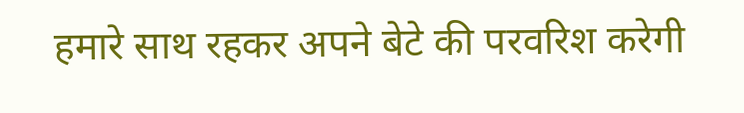हमारे साथ रहकर अपने बेटे की परवरिश करेगी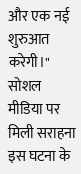और एक नई शुरुआत करेगी।"
सोशल मीडिया पर मिली सराहना
इस घटना के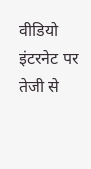वीडियो इंटरनेट पर तेजी से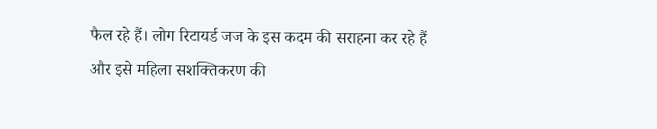फैल रहे हैं। लोग रिटायर्ड जज के इस कदम की सराहना कर रहे हैं और इसे महिला सशक्तिकरण की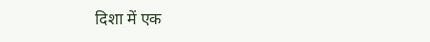दिशा में एक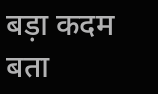बड़ा कदम बता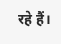रहे हैं।